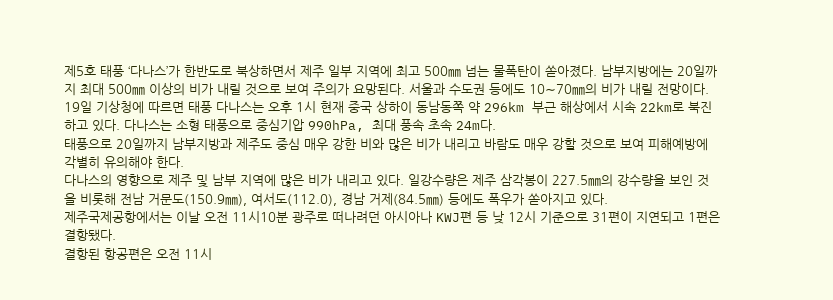제5호 태풍 ‘다나스’가 한반도로 북상하면서 제주 일부 지역에 최고 500㎜ 넘는 물폭탄이 쏟아졌다. 남부지방에는 20일까지 최대 500㎜ 이상의 비가 내릴 것으로 보여 주의가 요망된다. 서울과 수도권 등에도 10∼70㎜의 비가 내릴 전망이다.
19일 기상청에 따르면 태풍 다나스는 오후 1시 현재 중국 상하이 동남동쪽 약 296km 부근 해상에서 시속 22km로 북진하고 있다. 다나스는 소형 태풍으로 중심기압 990hPa, 최대 풍속 초속 24m다.
태풍으로 20일까지 남부지방과 제주도 중심 매우 강한 비와 많은 비가 내리고 바람도 매우 강할 것으로 보여 피해예방에 각별히 유의해야 한다.
다나스의 영향으로 제주 및 남부 지역에 많은 비가 내리고 있다. 일강수량은 제주 삼각봉이 227.5㎜의 강수량을 보인 것을 비롯해 전남 거문도(150.9㎜), 여서도(112.0), 경남 거제(84.5㎜) 등에도 폭우가 쏟아지고 있다.
제주국제공항에서는 이날 오전 11시10분 광주로 떠나려던 아시아나 KWJ편 등 낮 12시 기준으로 31편이 지연되고 1편은 결항됐다.
결항된 항공편은 오전 11시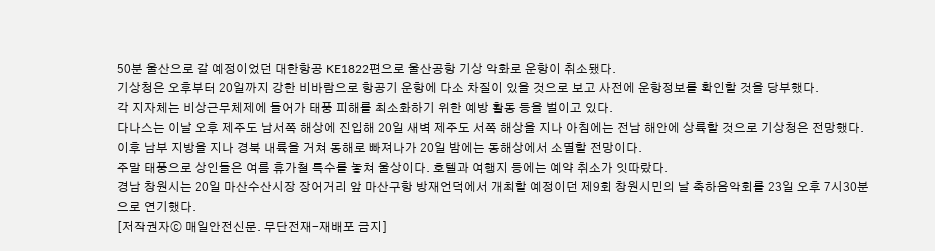50분 울산으로 갈 예정이었던 대한항공 KE1822편으로 울산공항 기상 악화로 운항이 취소됐다.
기상청은 오후부터 20일까지 강한 비바람으로 항공기 운항에 다소 차질이 있을 것으로 보고 사전에 운항정보를 확인할 것을 당부했다.
각 지자체는 비상근무체제에 들어가 태풍 피해를 최소화하기 위한 예방 활동 등을 벌이고 있다.
다나스는 이날 오후 제주도 남서쪽 해상에 진입해 20일 새벽 제주도 서쪽 해상을 지나 아침에는 전남 해안에 상륙할 것으로 기상청은 전망했다.
이후 남부 지방을 지나 경북 내륙을 거쳐 동해로 빠져나가 20일 밤에는 동해상에서 소멸할 전망이다.
주말 태풍으로 상인들은 여름 휴가철 특수를 놓쳐 울상이다. 호텔과 여행지 등에는 예약 취소가 잇따랐다.
경남 창원시는 20일 마산수산시장 장어거리 앞 마산구항 방재언덕에서 개최할 예정이던 제9회 창원시민의 날 축하음악회를 23일 오후 7시30분으로 연기했다.
[저작권자ⓒ 매일안전신문. 무단전재-재배포 금지]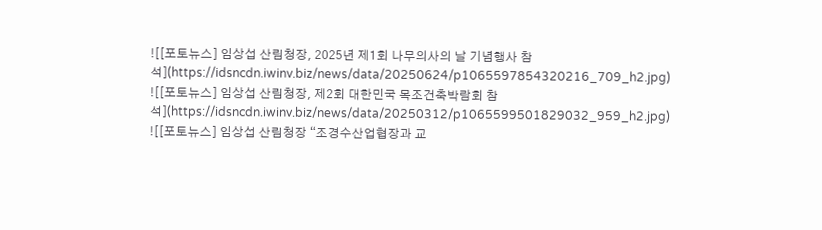![[포토뉴스] 임상섭 산림청장, 2025년 제1회 나무의사의 날 기념행사 참석](https://idsncdn.iwinv.biz/news/data/20250624/p1065597854320216_709_h2.jpg)
![[포토뉴스] 임상섭 산림청장, 제2회 대한민국 목조건축박람회 참석](https://idsncdn.iwinv.biz/news/data/20250312/p1065599501829032_959_h2.jpg)
![[포토뉴스] 임상섭 산림청장 “조경수산업협장과 교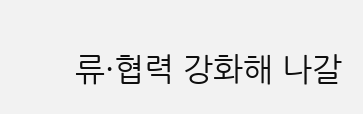류·협력 강화해 나갈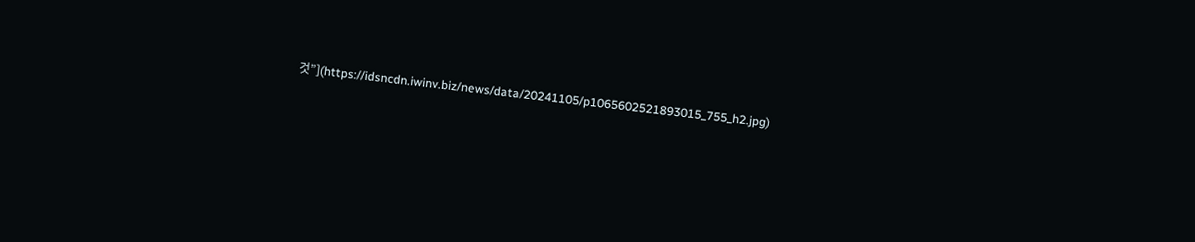것”](https://idsncdn.iwinv.biz/news/data/20241105/p1065602521893015_755_h2.jpg)